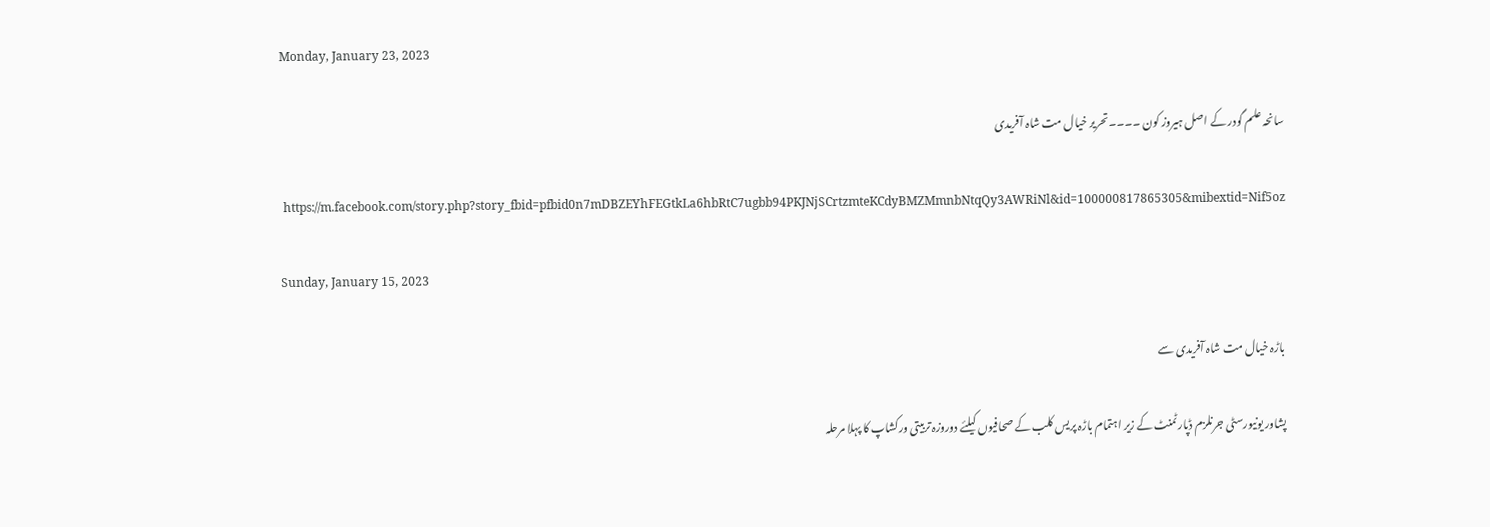Monday, January 23, 2023

سانحہ علم گودر کے اصل ہیروز کون ۔۔۔۔تحریر خیال مت شاہ آفریدی

 https://m.facebook.com/story.php?story_fbid=pfbid0n7mDBZEYhFEGtkLa6hbRtC7ugbb94PKJNjSCrtzmteKCdyBMZMmnbNtqQy3AWRiNl&id=100000817865305&mibextid=Nif5oz

Sunday, January 15, 2023

 باڑہ خیال مت شاہ آفریدی سے

پشاور یونیورسٹی جرنلزم ڈپارٹمنٹ کے زیر اہتمام باڑہ پریس کلب کے صحافیوں کیلئے دوروزہ تربیتی ورکشاپ کا پہلا مرحلہ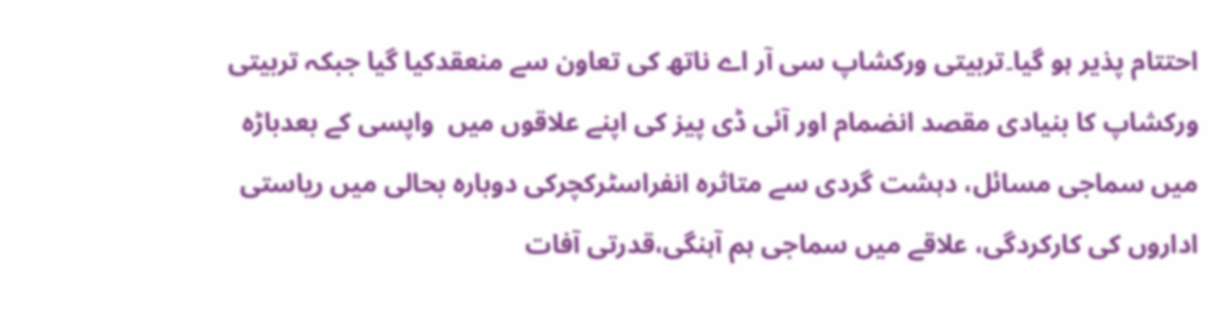احتتام پذیر ہو گیا۔تربیتی ورکشاپ سی آر اے ناتھ کی تعاون سے منعقدکیا گیا جبکہ تربیتی ورکشاپ کا بنیادی مقصد انضمام اور آئی ڈی پیز کی اپنے علاقوں میں  واپسی کے بعدباڑہ میں سماجی مسائل، دہشت گردی سے متاثرہ انفراسٹرکچرکی دوبارہ بحالی میں ریاستی اداروں کی کارکردگی، علاقے میں سماجی ہم آہنگی،قدرتی آفات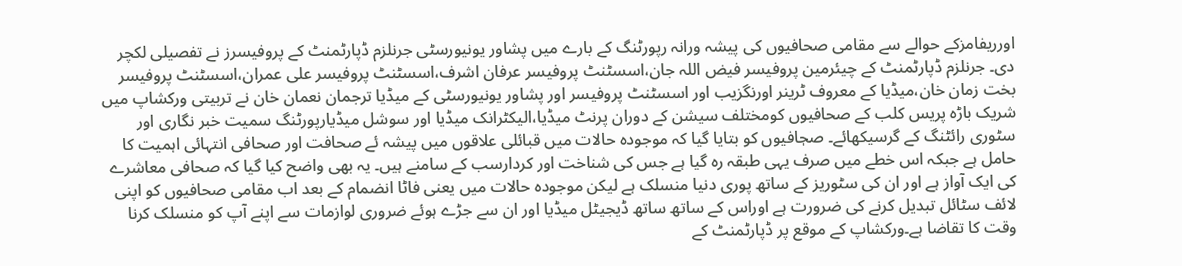اورریفامزکے حوالے سے مقامی صحافیوں کی پیشہ ورانہ رپورٹنگ کے بارے میں پشاور یونیورسٹی جرنلزم ڈپارٹمنٹ کے پروفیسرز نے تفصیلی لکچر دی۔ جرنلزم ڈپارٹمنٹ کے چیئرمین پروفیسر فیض اللہ جان،اسسٹنٹ پروفیسر عرفان اشرف،اسسٹنٹ پروفیسر علی عمران،اسسٹنٹ پروفیسر بخت زمان خان،میڈیا کے معروف ٹرینر اورنگزیب اور اسسٹنٹ پروفیسر اور پشاور یونیورسٹی کے میڈیا ترجمان نعمان خان نے تربیتی ورکشاپ میں شریک باڑہ پریس کلب کے صحافیوں کومختلف سیشن کے دوران پرنٹ میڈیا،الیکٹرانک میڈیا اور سوشل میڈیارپورٹنگ سمیت خبر نگاری اور سٹوری رائٹنگ کے گرسیکھائے۔ صحٖافیوں کو بتایا گیا کہ موجودہ حالات میں قبائلی علاقوں میں پیشہ ئے صحافت اور صحافی انتہائی اہمیت کا حامل ہے جبکہ اس خطے میں صرف یہی طبقہ رہ گیا ہے جس کی شناخت اور کردارسب کے سامنے ہیں۔ یہ بھی واضح کیا گیا کہ صحافی معاشرے کی ایک آواز ہے اور ان کی سٹوریز کے ساتھ پوری دنیا منسلک ہے لیکن موجودہ حالات میں یعنی فاٹا انضمام کے بعد اب مقامی صحافیوں کو اپنی لائف سٹائل تبدیل کرنے کی ضرورت ہے اوراس کے ساتھ ساتھ ڈیجیٹل میڈیا اور ان سے جڑے ہوئے ضروری لوازمات سے اپنے آپ کو منسلک کرنا وقت کا تقاضا ہے۔ورکشاپ کے موقع پر ڈپارٹمنٹ کے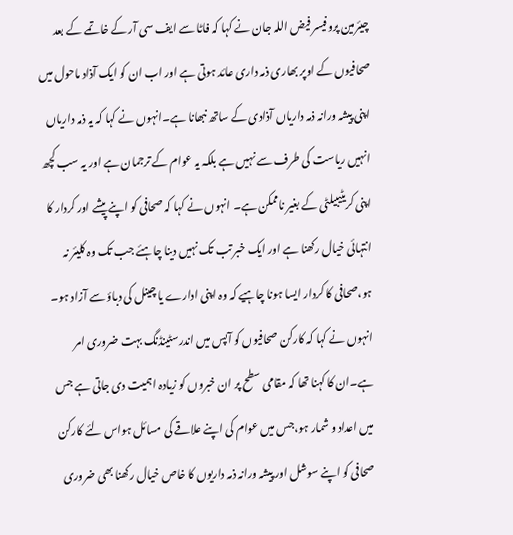چیئرمین پروفیسر فیض اللہ جان نے کہا کہ فاٹا سے ایف سی آر کے خاتمے کے بعد صحافیوں کے اوپر بھاری ذمہ داری عائد ہوتی ہے اور اب ان کو ایک آذاد ماحول میں اپنی پیشہ ورانہ ذمہ داریاں آذادی کے ساتھ نبھانا ہے۔انہوں نے کہا کہ یہ ذمہ داریاں انہیں ریاست کی طرف سے نہیں ہے بلکہ یہ عوام کے ترجمان ہے اور یہ سب کچھ اپنی کریٹیبیلٹی کے بغیر ناممکن ہے۔ انہوں نے کہا کہ صحافی کو اپنے پیشے اور کردار کا انتہائی خیال رکھنا ہے اور ایک خبر تب تک نہیں دینا چاہئے جب تک وہ کلیئر نہ ہو،صحافی کا کردار ایسا ہونا چاہیے کہ وہ اپنی ادارے یا چینل کی دباؤ سے آزاد ہو۔ انہوں نے کہا کہ کارکن صحافیوں کو آپس میں اندرسٹینڈنگ بہت ضروری امر ہے۔ان کا کہنا تھا کہ مقامی سطح پر ان خبروں کو زیادہ اہمیت دی جاتی ہے جس میں اعداد و شمار ہو،جس میں عوام کی اپنے علاقے کی مسائل ہواس لئے کارکن صحافی کو اپنے سوشل اور پیشہ ورانہ ذمہ داریوں کا خاص خیال رکھنا بھی ضروری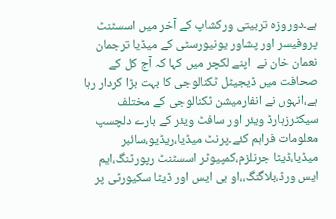ہے۔دوروزہ تربیتی ورکشاپ کے آخر میں اسسٹنٹ پروفیسر اور پشاور یونیورسٹی کے میڈیا ترجمان نعمان خان نے  اپنے لکچر میں کہا کہ آج کل کے صحافت میں ڈیجیٹل ٹکنالوجی کا بہت بڑا کردار رہا ہے،انہوں نے انفارمیشن ٹکنالوجی کے مختلف سیکٹرزہارڈ ویئر اور سافٹ ویئر کے بارے دلچسپ معلومات فراہم کئے۔پرنٹ میڈیا،ریڈیو،سائبر میڈیا،ڈیٹا جرنلزم،کمپیوٹر اسسٹنٹ رپورٹنگ،ایم ایس ورڈ،بلاگنگ،،او بی ایس اور ڈیٹا سکیورٹی پر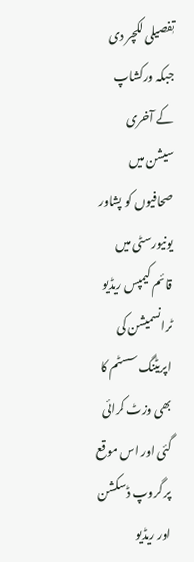تٖفصیلی لکچر دی جبکہ ورکشاپ کے آخری سیشن میں  صحافیوں کو پشاور یونیورسٹی میں قائم کیمپس ریڈیو ٹرانسمیشن کی اپریٹنگ سسٹم کا بھی وزٹ کرائی گئی اور اس موقع پر گروپ ڈسکشن اور ریڈیو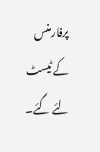پرفارمنس کے ٹیسٹ لئے گئے۔